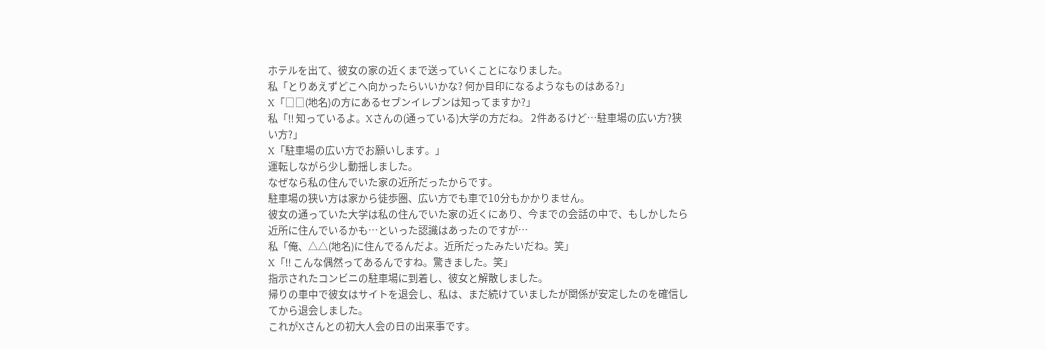ホテルを出て、彼女の家の近くまで送っていくことになりました。
私「とりあえずどこへ向かったらいいかな? 何か目印になるようなものはある?」
X「□□(地名)の方にあるセブンイレブンは知ってますか?」
私「!! 知っているよ。Xさんの(通っている)大学の方だね。 2件あるけど…駐車場の広い方?狭い方?」
X「駐車場の広い方でお願いします。」
運転しながら少し動揺しました。
なぜなら私の住んでいた家の近所だったからです。
駐車場の狭い方は家から徒歩圏、広い方でも車で10分もかかりません。
彼女の通っていた大学は私の住んでいた家の近くにあり、今までの会話の中で、もしかしたら近所に住んでいるかも…といった認識はあったのですが…
私「俺、△△(地名)に住んでるんだよ。近所だったみたいだね。笑」
X「!! こんな偶然ってあるんですね。驚きました。笑」
指示されたコンビニの駐車場に到着し、彼女と解散しました。
帰りの車中で彼女はサイトを退会し、私は、まだ続けていましたが関係が安定したのを確信してから退会しました。
これがXさんとの初大人会の日の出来事です。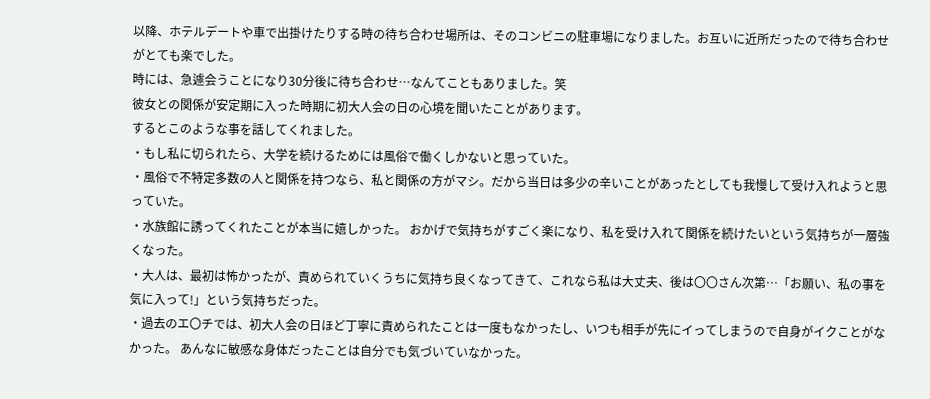以降、ホテルデートや車で出掛けたりする時の待ち合わせ場所は、そのコンビニの駐車場になりました。お互いに近所だったので待ち合わせがとても楽でした。
時には、急遽会うことになり30分後に待ち合わせ…なんてこともありました。笑
彼女との関係が安定期に入った時期に初大人会の日の心境を聞いたことがあります。
するとこのような事を話してくれました。
・もし私に切られたら、大学を続けるためには風俗で働くしかないと思っていた。
・風俗で不特定多数の人と関係を持つなら、私と関係の方がマシ。だから当日は多少の辛いことがあったとしても我慢して受け入れようと思っていた。
・水族館に誘ってくれたことが本当に嬉しかった。 おかげで気持ちがすごく楽になり、私を受け入れて関係を続けたいという気持ちが一層強くなった。
・大人は、最初は怖かったが、責められていくうちに気持ち良くなってきて、これなら私は大丈夫、後は〇〇さん次第…「お願い、私の事を気に入って!」という気持ちだった。
・過去のエ〇チでは、初大人会の日ほど丁寧に責められたことは一度もなかったし、いつも相手が先にイってしまうので自身がイクことがなかった。 あんなに敏感な身体だったことは自分でも気づいていなかった。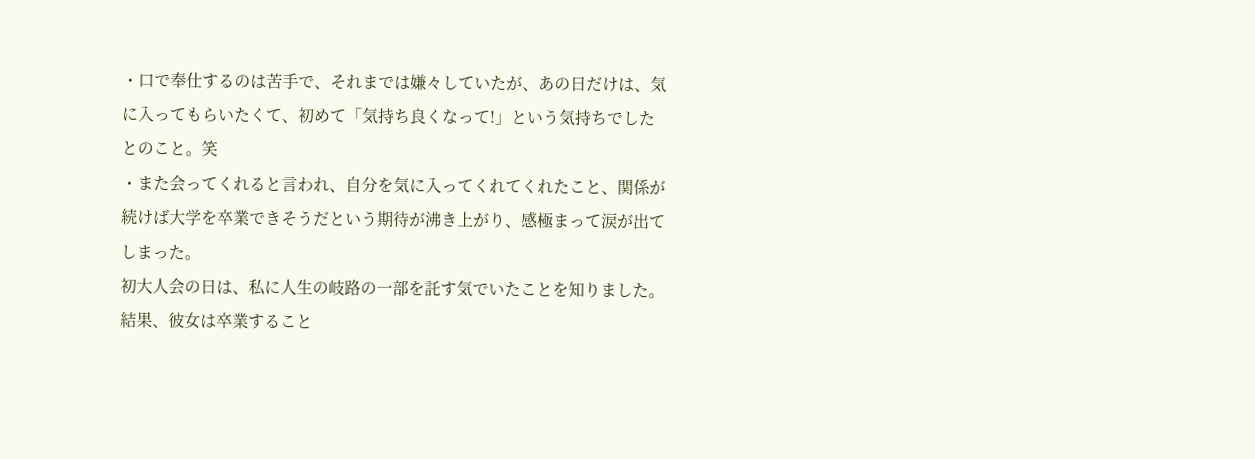・口で奉仕するのは苦手で、それまでは嫌々していたが、あの日だけは、気に入ってもらいたくて、初めて「気持ち良くなって!」という気持ちでしたとのこと。笑
・また会ってくれると言われ、自分を気に入ってくれてくれたこと、関係が続けば大学を卒業できそうだという期待が沸き上がり、感極まって涙が出てしまった。
初大人会の日は、私に人生の岐路の一部を託す気でいたことを知りました。
結果、彼女は卒業すること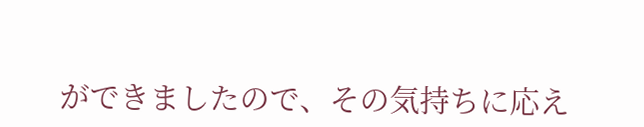ができましたので、その気持ちに応え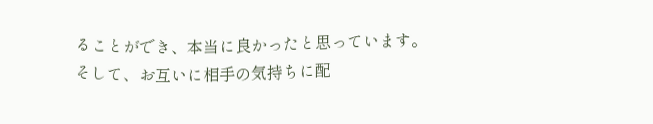ることができ、本当に良かったと思っています。
そして、お互いに相手の気持ちに配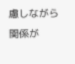慮しながら関係が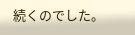続くのでした。